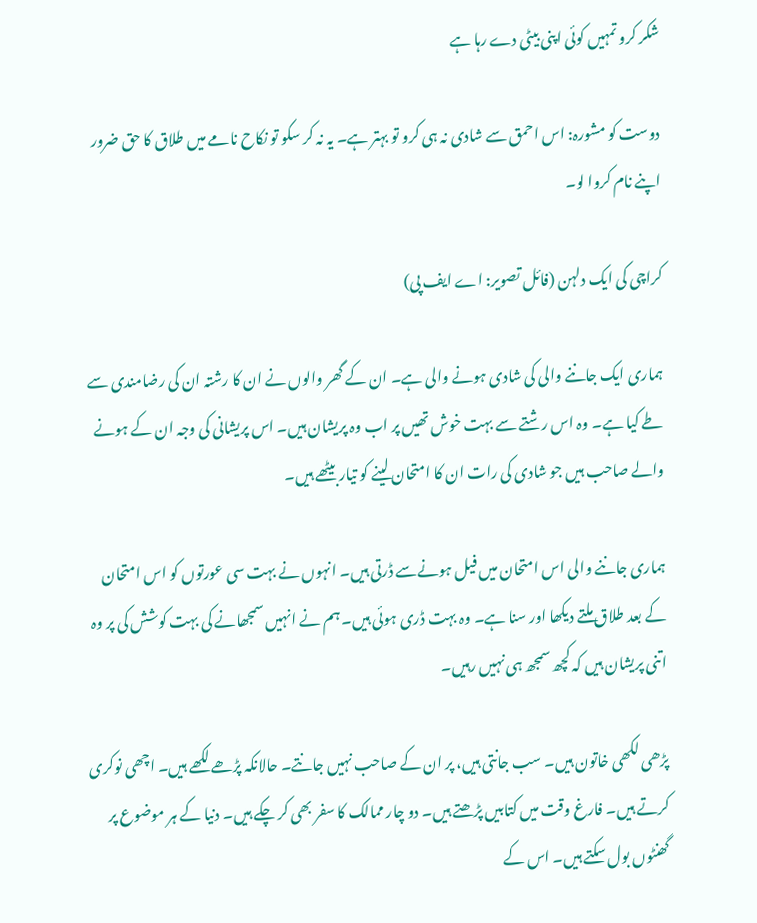شکر کرو تمہیں کوئی اپنی بیٹی دے رہا ہے

دوست کو مشورہ: اس احمق سے شادی نہ ہی کرو تو بہتر ہے۔ یہ نہ کر سکو تو نکاح نامے میں طلاق کا حق ضرور اپنے نام کروا لو۔

کراچی کی ایک دلہن (فائل تصویر: اے ایف پی)

ہماری ایک جاننے والی کی شادی ہونے والی ہے۔ ان کے گھر والوں نے ان کا رشتہ ان کی رضامندی سے طے کیا ہے۔ وہ اس رشتے سے بہت خوش تھیں پر اب وہ پریشان ہیں۔ اس پریشانی کی وجہ ان کے ہونے والے صاحب ہیں جو شادی کی رات ان کا امتحان لینے کو تیار بیٹھے ہیں۔

ہماری جاننے والی اس امتحان میں فیل ہونےسے ڈرتی ہیں۔ انہوں نے بہت سی عورتوں کو اس امتحان کے بعد طلاق ملتے دیکھا اور سنا ہے۔ وہ بہت ڈری ہوئی ہیں۔ ہم نے انہیں سمجھانے کی بہت کوشش کی پر وہ اتنی پریشان ہیں کہ کچھ سمجھ ہی نہیں رہیں۔

پڑھی لکھی خاتون ہیں۔ سب جانتی ہیں، پر ان کے صاحب نہیں جانتے۔ حالانکہ پڑھے لکھے ہیں۔ اچھی نوکری کرتے ہیں۔ فارغ وقت میں کتابیں پڑھتے ہیں۔ دو چار ممالک کا سفر بھی کر چکے ہیں۔ دنیا کے ہر موضوع پر گھنٹوں بول سکتے ہیں۔ اس کے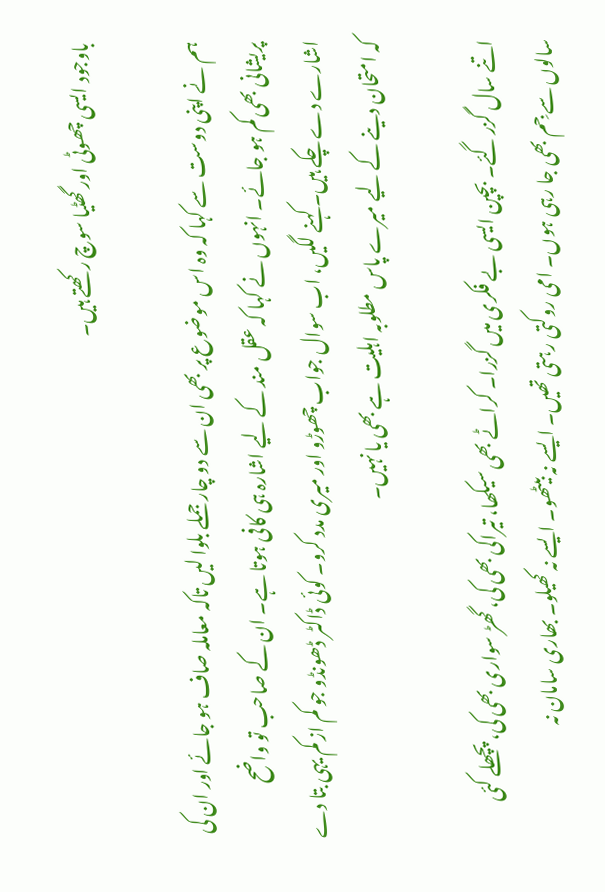باوجود ایسی چھوٹی اور گھٹیا سوچ رکھتے ہیں۔

ہم نے اپنی دوست سے کہا کہ وہ اس موضوع پر بھی ان سے دو چار جملے بلوا لیں تاکہ معاملہ صاف ہو جائے اور ان کی پریشانی بھی کم ہو جائے۔ انہوں نے کہا کہ عقل مند کے لیے اشارہ ہی کافی ہوتا ہے۔ ان کے صاحب تو واضح اشارے دے چکے ہیں۔ کہنے لگیں، اب سوال جواب چھوڑو اور میری مدد کرو۔ کوئی ڈاکٹر ڈھونڈو جو کم از کم یہی بتا دے کہ امتحان دینے کے لیے میرے پاس مطلوبہ اہلیت ہے بھی یا نہیں۔

اتنے سال گزر گئے۔ بچپن ایسی بے فکری میں گزرا۔ کراٹے بھی سیکھا، تیراکی بھی کی، گھڑ سواری بھی کی، پچھلے کئی سالوں سے جِم بھی جا رہی ہوں۔ امی روکتی رہتی تھیں۔ ایسے نہ بیٹھو۔ ایسے نہ کھیلو۔ بھاری سامان نہ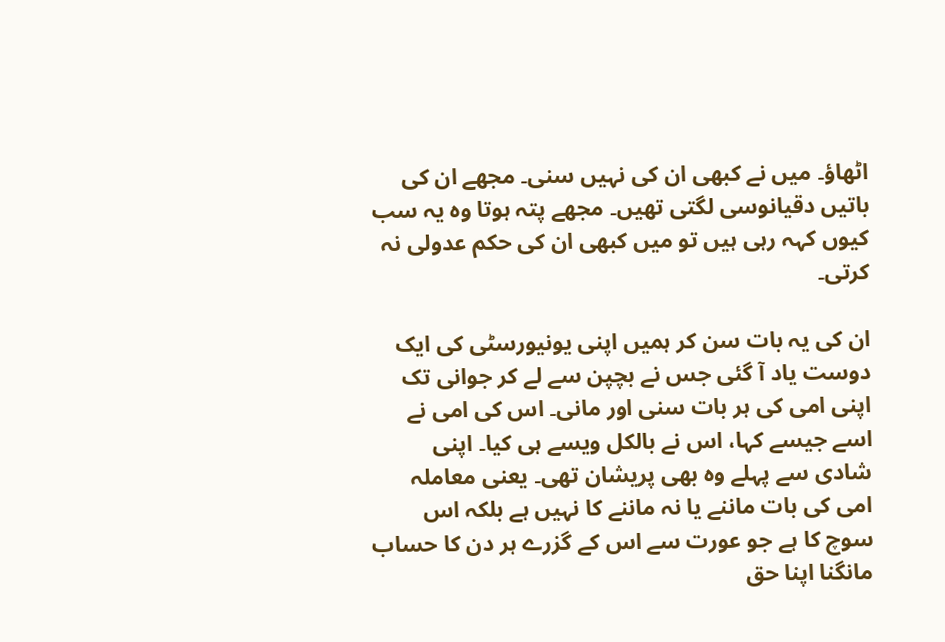اٹھاؤ۔ میں نے کبھی ان کی نہیں سنی۔ مجھے ان کی باتیں دقیانوسی لگتی تھیں۔ مجھے پتہ ہوتا وہ یہ سب کیوں کہہ رہی ہیں تو میں کبھی ان کی حکم عدولی نہ کرتی۔

ان کی یہ بات سن کر ہمیں اپنی یونیورسٹی کی ایک دوست یاد آ گئی جس نے بچپن سے لے کر جوانی تک اپنی امی کی ہر بات سنی اور مانی۔ اس کی امی نے اسے جیسے کہا، اس نے بالکل ویسے ہی کیا۔ اپنی شادی سے پہلے وہ بھی پریشان تھی۔ یعنی معاملہ امی کی بات ماننے یا نہ ماننے کا نہیں ہے بلکہ اس سوچ کا ہے جو عورت سے اس کے گزرے ہر دن کا حساب مانگنا اپنا حق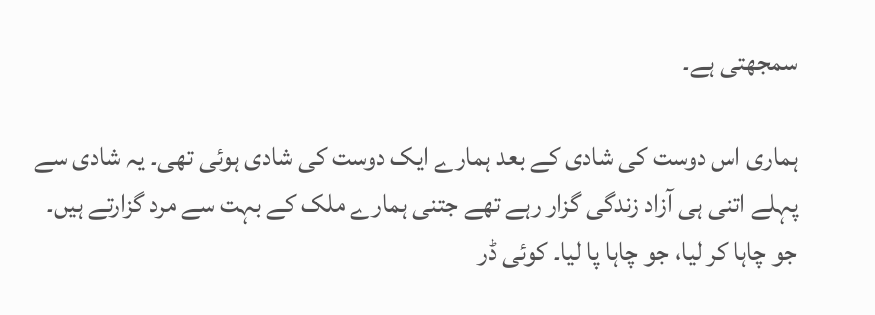سمجھتی ہے۔

ہماری اس دوست کی شادی کے بعد ہمارے ایک دوست کی شادی ہوئی تھی۔ یہ شادی سے پہلے اتنی ہی آزاد زندگی گزار رہے تھے جتنی ہمارے ملک کے بہت سے مرد گزارتے ہیں۔ جو چاہا کر لیا، جو چاہا پا لیا۔ کوئی ڈر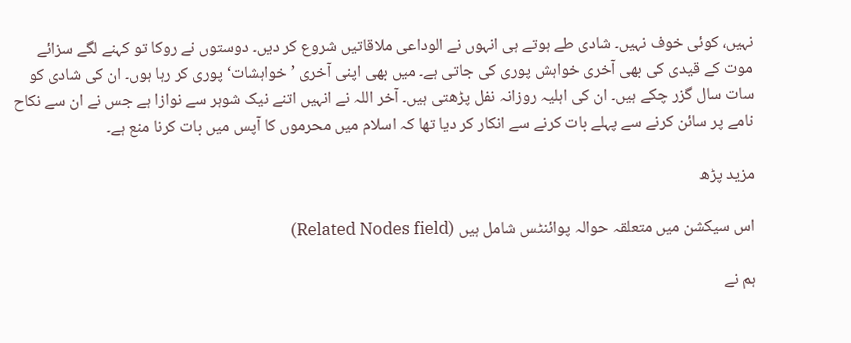نہیں، کوئی خوف نہیں۔ شادی طے ہوتے ہی انہوں نے الوداعی ملاقاتیں شروع کر دیں۔ دوستوں نے روکا تو کہنے لگے سزائے موت کے قیدی کی بھی آخری خواہش پوری کی جاتی ہے۔ میں بھی اپنی آخری ’خواہشات‘ پوری کر رہا ہوں۔ ان کی شادی کو سات سال گزر چکے ہیں۔ ان کی اہلیہ روزانہ نفل پڑھتی ہیں۔ آخر اللہ نے انہیں اتنے نیک شوہر سے نوازا ہے جس نے ان سے نکاح نامے پر سائن کرنے سے پہلے بات کرنے سے انکار کر دیا تھا کہ اسلام میں محرموں کا آپس میں بات کرنا منع ہے۔

مزید پڑھ

اس سیکشن میں متعلقہ حوالہ پوائنٹس شامل ہیں (Related Nodes field)

ہم نے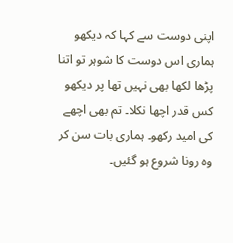اپنی دوست سے کہا کہ دیکھو ہماری اس دوست کا شوہر تو اتنا پڑھا لکھا بھی نہیں تھا پر دیکھو کس قدر اچھا نکلا۔ تم بھی اچھے کی امید رکھو۔ ہماری بات سن کر وہ رونا شروع ہو گئیں۔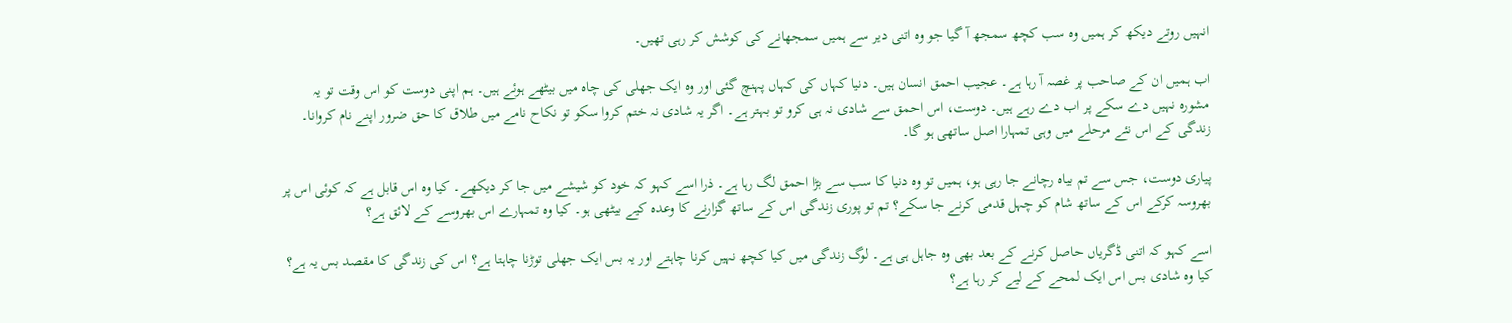انہیں روتے دیکھ کر ہمیں وہ سب کچھ سمجھ آ گیا جو وہ اتنی دیر سے ہمیں سمجھانے کی کوشش کر رہی تھیں۔

اب ہمیں ان کے صاحب پر غصہ آ رہا ہے۔ عجیب احمق انسان ہیں۔ دنیا کہاں کی کہاں پہنچ گئی اور وہ ایک جھلی کی چاہ میں بیٹھے ہوئے ہیں۔ ہم اپنی دوست کو اس وقت تو یہ مشورہ نہیں دے سکے پر اب دے رہے ہیں۔ دوست، اس احمق سے شادی نہ ہی کرو تو بہتر ہے۔ اگر یہ شادی نہ ختم کروا سکو تو نکاح نامے میں طلاق کا حق ضرور اپنے نام کروانا۔ زندگی کے اس نئے مرحلے میں وہی تمہارا اصل ساتھی ہو گا۔

پیاری دوست، جس سے تم بیاہ رچانے جا رہی ہو، ہمیں تو وہ دنیا کا سب سے بڑا احمق لگ رہا ہے۔ ذرا اسے کہو کہ خود کو شیشے میں جا کر دیکھے۔ کیا وہ اس قابل ہے کہ کوئی اس پر بھروسہ کرکے اس کے ساتھ شام کو چہل قدمی کرنے جا سکے؟ تم تو پوری زندگی اس کے ساتھ گزارنے کا وعدہ کیے بیٹھی ہو۔ کیا وہ تمہارے اس بھروسے کے لائق ہے؟

اسے کہو کہ اتنی ڈگریاں حاصل کرنے کے بعد بھی وہ جاہل ہی ہے۔ لوگ زندگی میں کیا کچھ نہیں کرنا چاہتے اور یہ بس ایک جھلی توڑنا چاہتا ہے؟ اس کی زندگی کا مقصد بس یہ ہے؟ کیا وہ شادی بس اس ایک لمحے کے لیے کر رہا ہے؟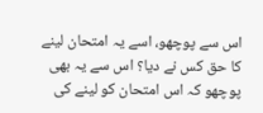اس سے پوچھو، اسے یہ امتحان لینے کا حق کس نے دیا؟ اس سے یہ بھی پوچھو کہ اس امتحان کو لینے کی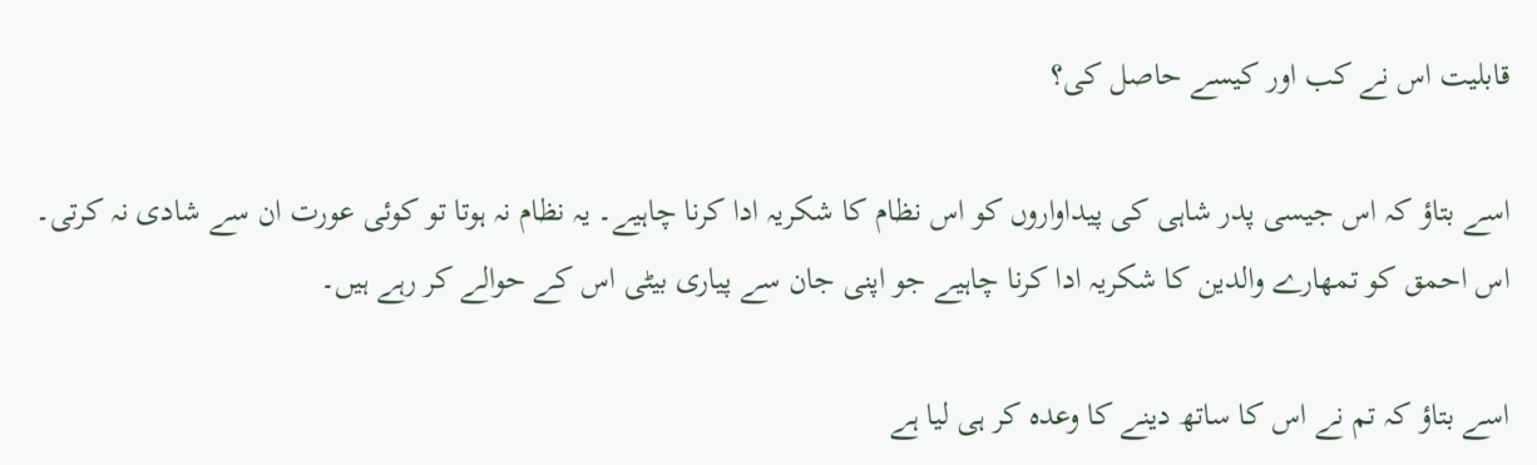قابلیت اس نے کب اور کیسے حاصل کی؟

اسے بتاؤ کہ اس جیسی پدر شاہی کی پیداواروں کو اس نظام کا شکریہ ادا کرنا چاہیے۔ یہ نظام نہ ہوتا تو کوئی عورت ان سے شادی نہ کرتی۔ اس احمق کو تمھارے والدین کا شکریہ ادا کرنا چاہیے جو اپنی جان سے پیاری بیٹی اس کے حوالے کر رہے ہیں۔

اسے بتاؤ کہ تم نے اس کا ساتھ دینے کا وعدہ کر ہی لیا ہے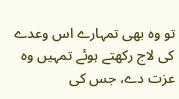تو وہ بھی تمہارے اس وعدے کی لاج رکھتے ہوئے تمہیں وہ عزت دے، جس کی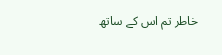خاطر تم اس کے ساتھ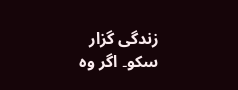زندگی گزار سکو۔ اگر وہ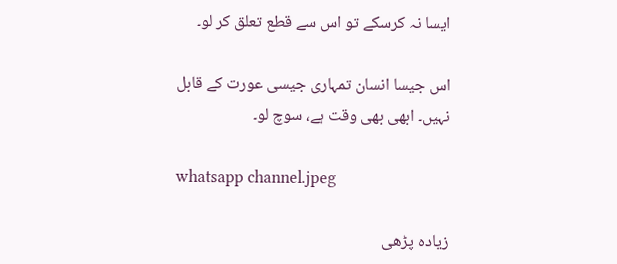ایسا نہ کرسکے تو اس سے قطع تعلق کر لو۔

اس جیسا انسان تمہاری جیسی عورت کے قابل نہیں۔ ابھی بھی وقت ہے، سوچ لو۔

whatsapp channel.jpeg

زیادہ پڑھی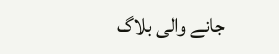جانے والی بلاگ